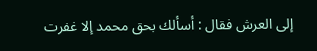إلى العرش فقال : أسألك بحق محمد إلا غفرت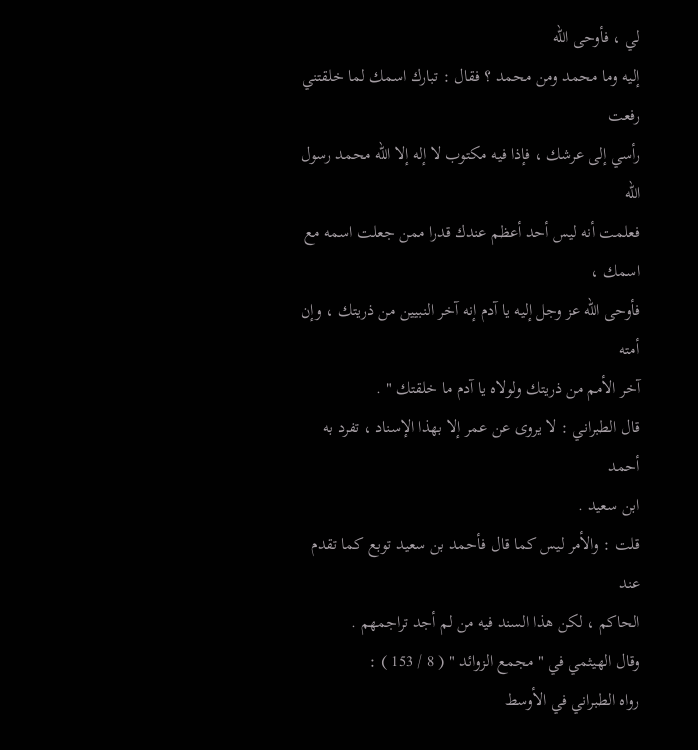لي ، فأوحى الله
إليه وما محمد ومن محمد ؟ فقال : تبارك اسمك لما خلقتني رفعت
رأسي إلى عرشك ، فإذا فيه مكتوب لا إله إلا الله محمد رسول الله
فعلمت أنه ليس أحد أعظم عندك قدرا ممن جعلت اسمه مع اسمك ،
فأوحى الله عز وجل إليه يا آدم إنه آخر النبيين من ذريتك ، وإن أمته
آخر الأمم من ذريتك ولولاه يا آدم ما خلقتك " .
قال الطبراني : لا يروى عن عمر إلا بهذا الإسناد ، تفرد به أحمد
ابن سعيد .
قلت : والأمر ليس كما قال فأحمد بن سعيد توبع كما تقدم عند
الحاكم ، لكن هذا السند فيه من لم أجد تراجمهم .
وقال الهيثمي في " مجمع الزوائد " ( 8 / 153 ) :
رواه الطبراني في الأوسط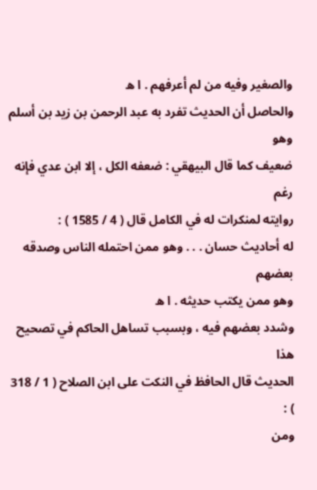والصغير وفيه من لم أعرفهم . ا ه
والحاصل أن الحديث تفرد به عبد الرحمن بن زيد بن أسلم وهو
ضعيف كما قال البيهقي : ضعفه الكل ، إلا ابن عدي فإنه رغم
روايته لمنكرات له في الكامل قال ( 4 / 1585 ) :
له أحاديث حسان . . . وهو ممن احتمله الناس وصدقه بعضهم
وهو ممن يكتب حديثه . ا ه
وشدد بعضهم فيه ، وبسبب تساهل الحاكم في تصحيح هذا
الحديث قال الحافظ في النكت على ابن الصلاح ( 1 / 318 ) :
ومن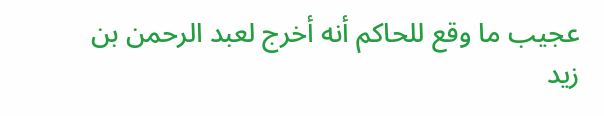عجيب ما وقع للحاكم أنه أخرج لعبد الرحمن بن زيد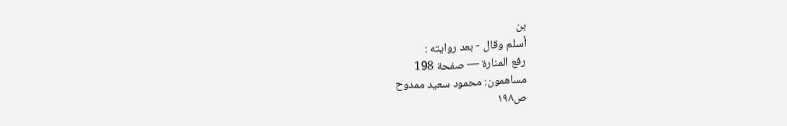بن
أسلم وقال - بعد روايته :
رفع المنارة — صفحة 198
مساهمون: محمود سعيد ممدوح
ص١٩٨